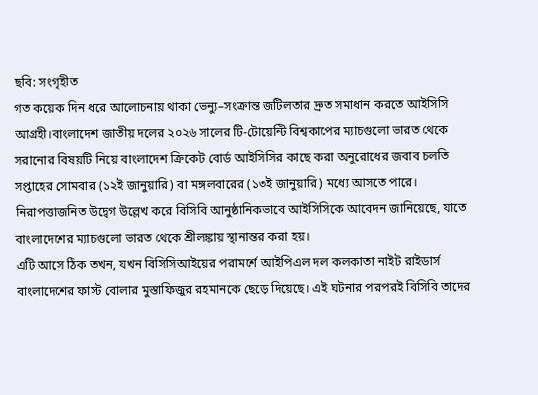ছবি: সংগৃহীত
গত কয়েক দিন ধরে আলোচনায় থাকা ভেন্যু–সংক্রান্ত জটিলতার দ্রুত সমাধান করতে আইসিসি আগ্রহী।বাংলাদেশ জাতীয় দলের ২০২৬ সালের টি-টোয়েন্টি বিশ্বকাপের ম্যাচগুলো ভারত থেকে সরানোর বিষয়টি নিয়ে বাংলাদেশ ক্রিকেট বোর্ড আইসিসির কাছে করা অনুরোধের জবাব চলতি সপ্তাহের সোমবার (১২ই জানুয়ারি) বা মঙ্গলবারের (১৩ই জানুয়ারি) মধ্যে আসতে পারে। নিরাপত্তাজনিত উদ্বেগ উল্লেখ করে বিসিবি আনুষ্ঠানিকভাবে আইসিসিকে আবেদন জানিয়েছে, যাতে বাংলাদেশের ম্যাচগুলো ভারত থেকে শ্রীলঙ্কায় স্থানান্তর করা হয়।
এটি আসে ঠিক তখন, যখন বিসিসিআইয়ের পরামর্শে আইপিএল দল কলকাতা নাইট রাইডার্স বাংলাদেশের ফাস্ট বোলার মুস্তাফিজুর রহমানকে ছেড়ে দিয়েছে। এই ঘটনার পরপরই বিসিবি তাদের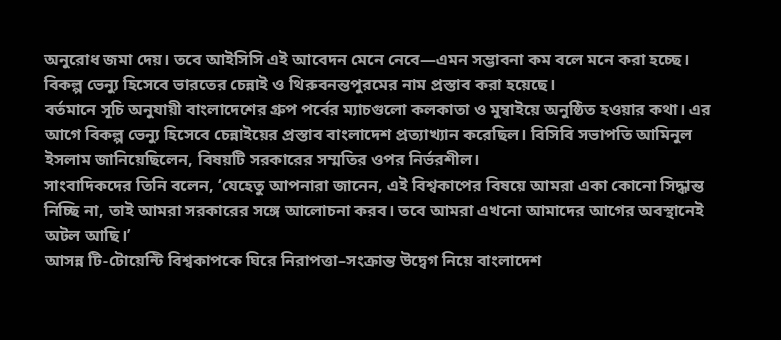অনুরোধ জমা দেয়। তবে আইসিসি এই আবেদন মেনে নেবে—এমন সম্ভাবনা কম বলে মনে করা হচ্ছে। বিকল্প ভেন্যু হিসেবে ভারতের চেন্নাই ও থিরুবনন্তপুরমের নাম প্রস্তাব করা হয়েছে।
বর্তমানে সূচি অনুযায়ী বাংলাদেশের গ্রুপ পর্বের ম্যাচগুলো কলকাতা ও মুম্বাইয়ে অনুষ্ঠিত হওয়ার কথা। এর আগে বিকল্প ভেন্যু হিসেবে চেন্নাইয়ের প্রস্তাব বাংলাদেশ প্রত্যাখ্যান করেছিল। বিসিবি সভাপতি আমিনুল ইসলাম জানিয়েছিলেন, বিষয়টি সরকারের সম্মতির ওপর নির্ভরশীল।
সাংবাদিকদের তিনি বলেন, ‘যেহেতু আপনারা জানেন, এই বিশ্বকাপের বিষয়ে আমরা একা কোনো সিদ্ধান্ত নিচ্ছি না, তাই আমরা সরকারের সঙ্গে আলোচনা করব। তবে আমরা এখনো আমাদের আগের অবস্থানেই অটল আছি।’
আসন্ন টি-টোয়েন্টি বিশ্বকাপকে ঘিরে নিরাপত্তা–সংক্রান্ত উদ্বেগ নিয়ে বাংলাদেশ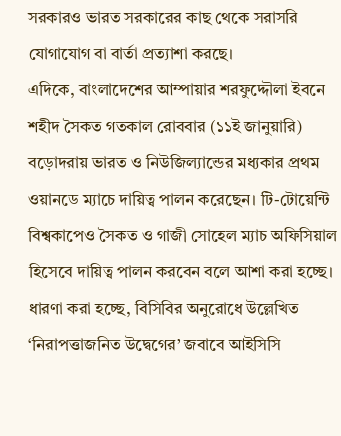সরকারও ভারত সরকারের কাছ থেকে সরাসরি যোগাযোগ বা বার্তা প্রত্যাশা করছে।
এদিকে, বাংলাদেশের আম্পায়ার শরফুদ্দৌলা ইবনে শহীদ সৈকত গতকাল রোববার (১১ই জানুয়ারি) বড়োদরায় ভারত ও নিউজিল্যান্ডের মধ্যকার প্রথম ওয়ানডে ম্যাচে দায়িত্ব পালন করেছেন। টি-টোয়েন্টি বিশ্বকাপেও সৈকত ও গাজী সোহেল ম্যাচ অফিসিয়াল হিসেবে দায়িত্ব পালন করবেন বলে আশা করা হচ্ছে।
ধারণা করা হচ্ছে, বিসিবির অনুরোধে উল্লেখিত ‘নিরাপত্তাজনিত উদ্বেগের’ জবাবে আইসিসি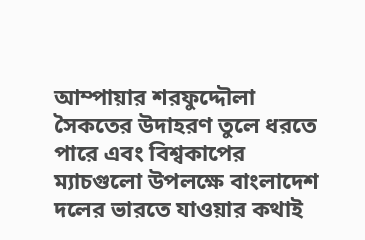আম্পায়ার শরফুদ্দৌলা সৈকতের উদাহরণ তুলে ধরতে পারে এবং বিশ্বকাপের ম্যাচগুলো উপলক্ষে বাংলাদেশ দলের ভারতে যাওয়ার কথাই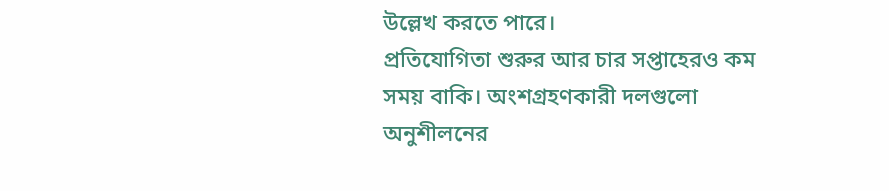উল্লেখ করতে পারে।
প্রতিযোগিতা শুরুর আর চার সপ্তাহেরও কম সময় বাকি। অংশগ্রহণকারী দলগুলো অনুশীলনের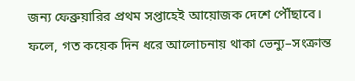জন্য ফেব্রুয়ারির প্রথম সপ্তাহেই আয়োজক দেশে পৌঁছাবে। ফলে, গত কয়েক দিন ধরে আলোচনায় থাকা ভেন্যু–সংক্রান্ত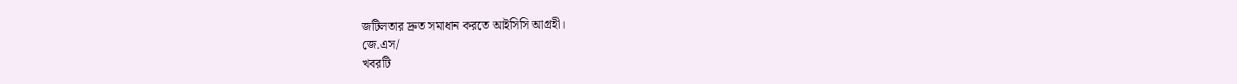জটিলতার দ্রুত সমাধান করতে আইসিসি আগ্রহী।
জে.এস/
খবরটি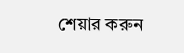শেয়ার করুন